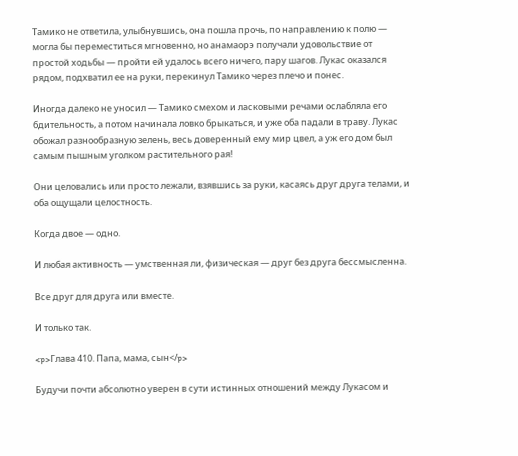Тамико не ответила, улыбнувшись, она пошла прочь, по направлению к полю — могла бы переместиться мгновенно, но анамаорэ получали удовольствие от простой ходьбы — пройти ей удалось всего ничего, пару шагов. Лукас оказался рядом, подхватил ее на руки, перекинул Тамико через плечо и понес.

Иногда далеко не уносил — Тамико смехом и ласковыми речами ослабляла его бдительность, а потом начинала ловко брыкаться, и уже оба падали в траву. Лукас обожал разнообразную зелень, весь доверенный ему мир цвел, а уж его дом был самым пышным уголком растительного рая!

Они целовались или просто лежали, взявшись за руки, касаясь друг друга телами, и оба ощущали целостность.

Когда двое — одно.

И любая активность — умственная ли, физическая — друг без друга бессмысленна.

Все друг для друга или вместе.

И только так.

<p>Глава 410. Папа, мама, сын</p>

Будучи почти абсолютно уверен в сути истинных отношений между Лукасом и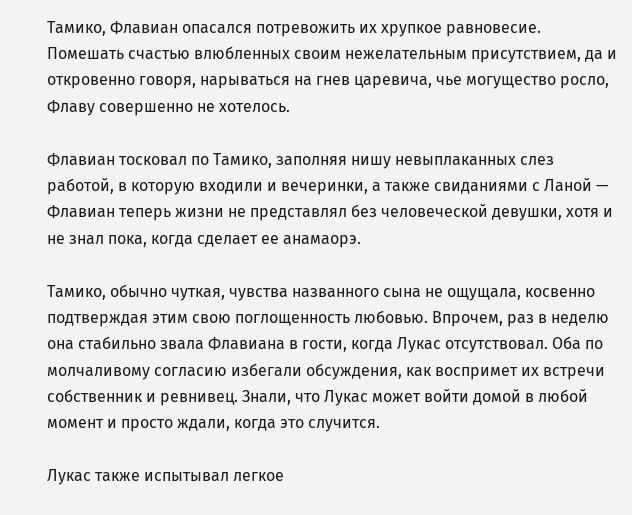Тамико, Флавиан опасался потревожить их хрупкое равновесие. Помешать счастью влюбленных своим нежелательным присутствием, да и откровенно говоря, нарываться на гнев царевича, чье могущество росло, Флаву совершенно не хотелось.

Флавиан тосковал по Тамико, заполняя нишу невыплаканных слез работой, в которую входили и вечеринки, а также свиданиями с Ланой — Флавиан теперь жизни не представлял без человеческой девушки, хотя и не знал пока, когда сделает ее анамаорэ.

Тамико, обычно чуткая, чувства названного сына не ощущала, косвенно подтверждая этим свою поглощенность любовью. Впрочем, раз в неделю она стабильно звала Флавиана в гости, когда Лукас отсутствовал. Оба по молчаливому согласию избегали обсуждения, как воспримет их встречи собственник и ревнивец. Знали, что Лукас может войти домой в любой момент и просто ждали, когда это случится.

Лукас также испытывал легкое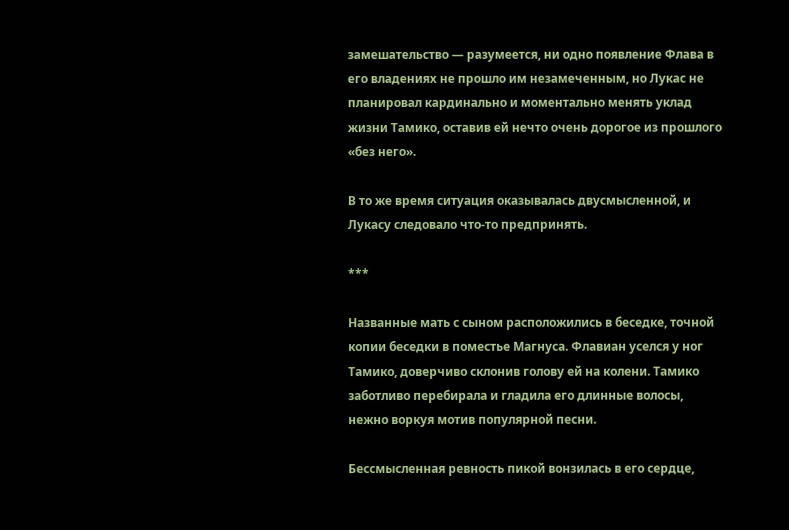замешательство — разумеется, ни одно появление Флава в его владениях не прошло им незамеченным, но Лукас не планировал кардинально и моментально менять уклад жизни Тамико, оставив ей нечто очень дорогое из прошлого «без него».

В то же время ситуация оказывалась двусмысленной, и Лукасу следовало что-то предпринять.

***

Названные мать с сыном расположились в беседке, точной копии беседки в поместье Магнуса. Флавиан уселся у ног Тамико, доверчиво склонив голову ей на колени. Тамико заботливо перебирала и гладила его длинные волосы, нежно воркуя мотив популярной песни.

Бессмысленная ревность пикой вонзилась в его сердце,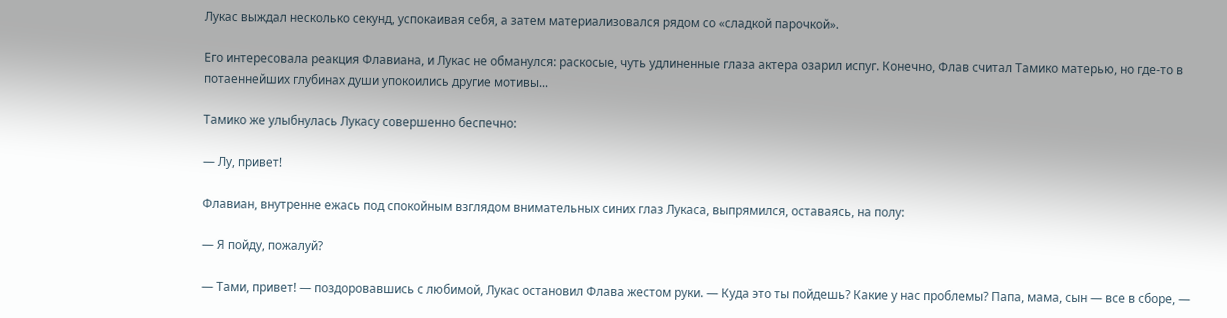Лукас выждал несколько секунд, успокаивая себя, а затем материализовался рядом со «сладкой парочкой».

Его интересовала реакция Флавиана, и Лукас не обманулся: раскосые, чуть удлиненные глаза актера озарил испуг. Конечно, Флав считал Тамико матерью, но где-то в потаеннейших глубинах души упокоились другие мотивы...

Тамико же улыбнулась Лукасу совершенно беспечно:

— Лу, привет!

Флавиан, внутренне ежась под спокойным взглядом внимательных синих глаз Лукаса, выпрямился, оставаясь, на полу:

— Я пойду, пожалуй?

— Тами, привет! — поздоровавшись с любимой, Лукас остановил Флава жестом руки. — Куда это ты пойдешь? Какие у нас проблемы? Папа, мама, сын — все в сборе, —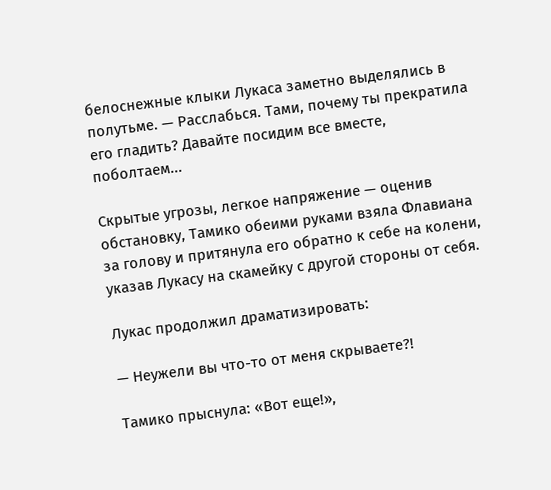белоснежные клыки Лукаса заметно выделялись в полутьме. — Расслабься. Тами, почему ты прекратила его гладить? Давайте посидим все вместе, поболтаем...

Скрытые угрозы, легкое напряжение — оценив обстановку, Тамико обеими руками взяла Флавиана за голову и притянула его обратно к себе на колени, указав Лукасу на скамейку с другой стороны от себя.

Лукас продолжил драматизировать:

— Неужели вы что-то от меня скрываете?!

Тамико прыснула: «Вот еще!»,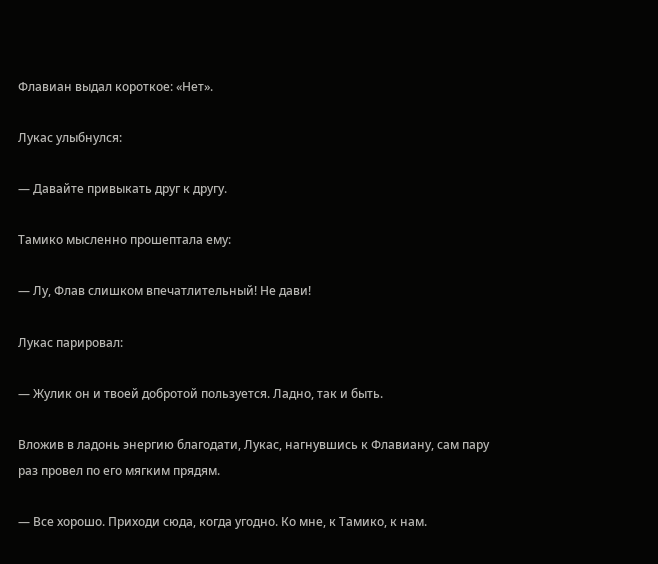Флавиан выдал короткое: «Нет».

Лукас улыбнулся:

— Давайте привыкать друг к другу.

Тамико мысленно прошептала ему:

— Лу, Флав слишком впечатлительный! Не дави!

Лукас парировал:

— Жулик он и твоей добротой пользуется. Ладно, так и быть.

Вложив в ладонь энергию благодати, Лукас, нагнувшись к Флавиану, сам пару раз провел по его мягким прядям.

— Все хорошо. Приходи сюда, когда угодно. Ко мне, к Тамико, к нам.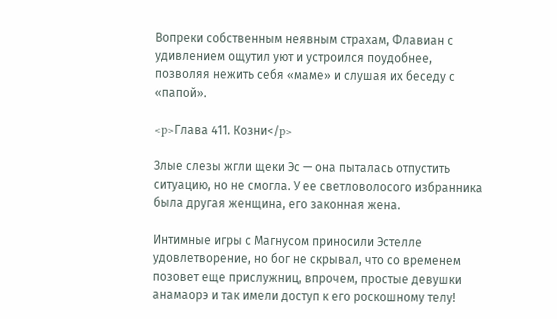Вопреки собственным неявным страхам, Флавиан с удивлением ощутил уют и устроился поудобнее, позволяя нежить себя «маме» и слушая их беседу с «папой».

<p>Глава 411. Козни</p>

Злые слезы жгли щеки Эс — она пыталась отпустить ситуацию, но не смогла. У ее светловолосого избранника была другая женщина, его законная жена.

Интимные игры с Магнусом приносили Эстелле удовлетворение, но бог не скрывал, что со временем позовет еще прислужниц, впрочем, простые девушки анамаорэ и так имели доступ к его роскошному телу!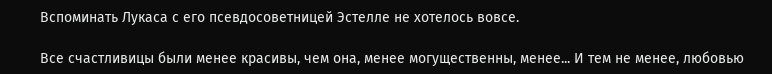Вспоминать Лукаса с его псевдосоветницей Эстелле не хотелось вовсе.

Все счастливицы были менее красивы, чем она, менее могущественны, менее... И тем не менее, любовью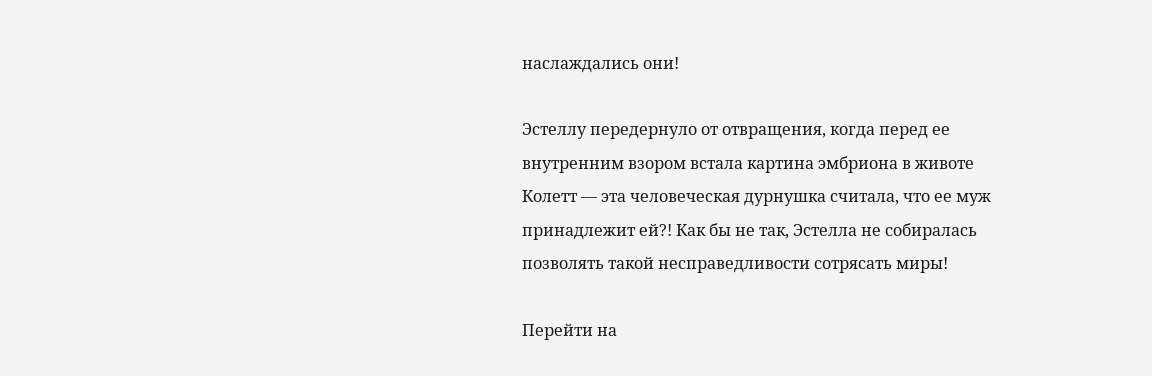наслаждались они!

Эстеллу передернуло от отвращения, когда перед ее внутренним взором встала картина эмбриона в животе Колетт — эта человеческая дурнушка считала, что ее муж принадлежит ей?! Как бы не так, Эстелла не собиралась позволять такой несправедливости сотрясать миры!

Перейти на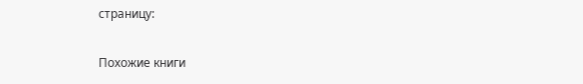страницу:

Похожие книги